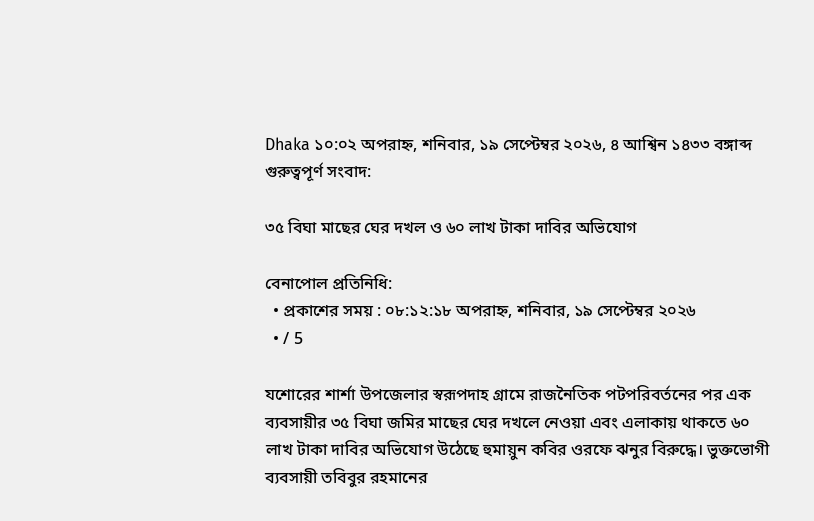Dhaka ১০:০২ অপরাহ্ন, শনিবার, ১৯ সেপ্টেম্বর ২০২৬, ৪ আশ্বিন ১৪৩৩ বঙ্গাব্দ
গুরুত্বপূর্ণ সংবাদ:

৩৫ বিঘা মাছের ঘের দখল ও ৬০ লাখ টাকা দাবির অভিযোগ

বেনাপোল প্রতিনিধি:
  • প্রকাশের সময় : ০৮:১২:১৮ অপরাহ্ন, শনিবার, ১৯ সেপ্টেম্বর ২০২৬
  • / 5

যশোরের শার্শা উপজেলার স্বরূপদাহ গ্রামে রাজনৈতিক পটপরিবর্তনের পর এক ব্যবসায়ীর ৩৫ বিঘা জমির মাছের ঘের দখলে নেওয়া এবং এলাকায় থাকতে ৬০ লাখ টাকা দাবির অভিযোগ উঠেছে হুমায়ুন কবির ওরফে ঝনুর বিরুদ্ধে। ভুক্তভোগী ব্যবসায়ী তবিবুর রহমানের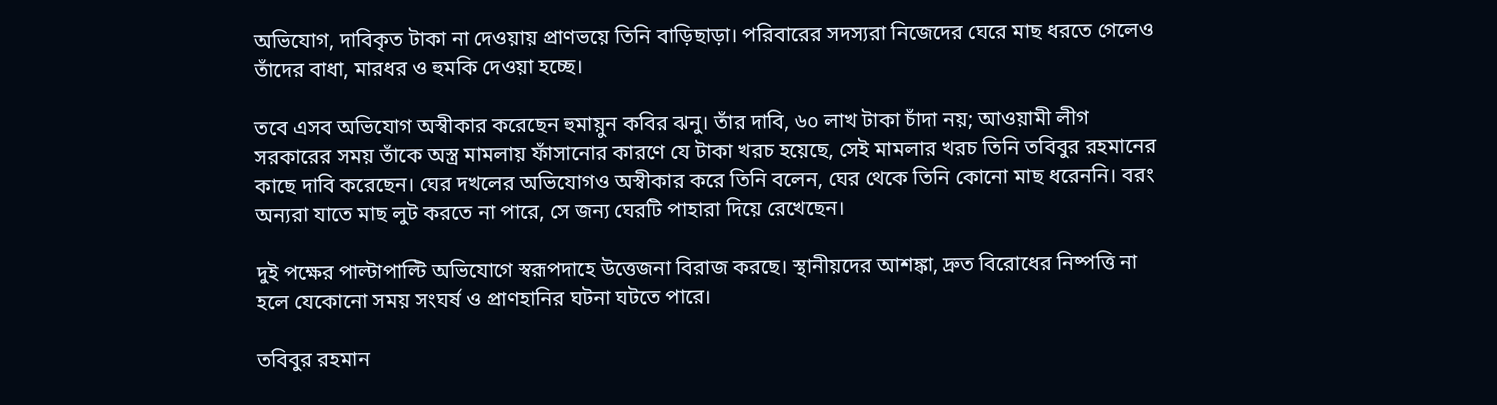অভিযোগ, দাবিকৃত টাকা না দেওয়ায় প্রাণভয়ে তিনি বাড়িছাড়া। পরিবারের সদস্যরা নিজেদের ঘেরে মাছ ধরতে গেলেও তাঁদের বাধা, মারধর ও হুমকি দেওয়া হচ্ছে।

তবে এসব অভিযোগ অস্বীকার করেছেন হুমায়ুন কবির ঝনু। তাঁর দাবি, ৬০ লাখ টাকা চাঁদা নয়; আওয়ামী লীগ সরকারের সময় তাঁকে অস্ত্র মামলায় ফাঁসানোর কারণে যে টাকা খরচ হয়েছে, সেই মামলার খরচ তিনি তবিবুর রহমানের কাছে দাবি করেছেন। ঘের দখলের অভিযোগও অস্বীকার করে তিনি বলেন, ঘের থেকে তিনি কোনো মাছ ধরেননি। বরং অন্যরা যাতে মাছ লুট করতে না পারে, সে জন্য ঘেরটি পাহারা দিয়ে রেখেছেন।

দুই পক্ষের পাল্টাপাল্টি অভিযোগে স্বরূপদাহে উত্তেজনা বিরাজ করছে। স্থানীয়দের আশঙ্কা, দ্রুত বিরোধের নিষ্পত্তি না হলে যেকোনো সময় সংঘর্ষ ও প্রাণহানির ঘটনা ঘটতে পারে।

তবিবুর রহমান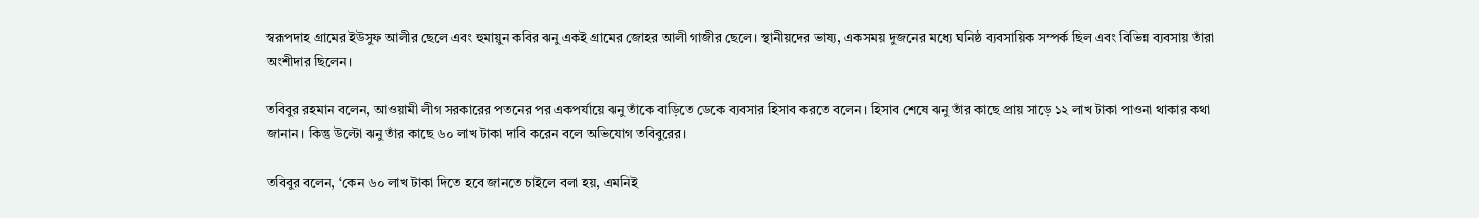স্বরূপদাহ গ্রামের ইউসুফ আলীর ছেলে এবং হুমায়ুন কবির ঝনু একই গ্রামের জোহর আলী গাজীর ছেলে। স্থানীয়দের ভাষ্য, একসময় দুজনের মধ্যে ঘনিষ্ঠ ব্যবসায়িক সম্পর্ক ছিল এবং বিভিন্ন ব্যবসায় তাঁরা অংশীদার ছিলেন।

তবিবুর রহমান বলেন, আওয়ামী লীগ সরকারের পতনের পর একপর্যায়ে ঝনু তাঁকে বাড়িতে ডেকে ব্যবসার হিসাব করতে বলেন। হিসাব শেষে ঝনু তাঁর কাছে প্রায় সাড়ে ১২ লাখ টাকা পাওনা থাকার কথা জানান। কিন্তু উল্টো ঝনু তাঁর কাছে ৬০ লাখ টাকা দাবি করেন বলে অভিযোগ তবিবুরের।

তবিবুর বলেন, ‘কেন ৬০ লাখ টাকা দিতে হবে জানতে চাইলে বলা হয়, এমনিই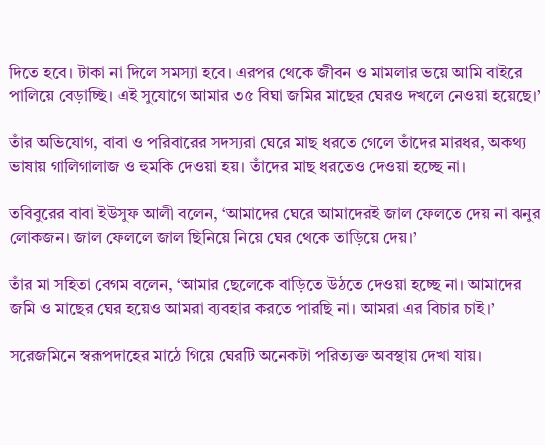দিতে হবে। টাকা না দিলে সমস্যা হবে। এরপর থেকে জীবন ও মামলার ভয়ে আমি বাইরে পালিয়ে বেড়াচ্ছি। এই সুযোগে আমার ৩৫ বিঘা জমির মাছের ঘেরও দখলে নেওয়া হয়েছে।’

তাঁর অভিযোগ, বাবা ও পরিবারের সদস্যরা ঘেরে মাছ ধরতে গেলে তাঁদের মারধর, অকথ্য ভাষায় গালিগালাজ ও হুমকি দেওয়া হয়। তাঁদের মাছ ধরতেও দেওয়া হচ্ছে না।

তবিবুরের বাবা ইউসুফ আলী বলেন, ‘আমাদের ঘেরে আমাদেরই জাল ফেলতে দেয় না ঝনুর লোকজন। জাল ফেললে জাল ছিনিয়ে নিয়ে ঘের থেকে তাড়িয়ে দেয়।’

তাঁর মা সহিতা বেগম বলেন, ‘আমার ছেলেকে বাড়িতে উঠতে দেওয়া হচ্ছে না। আমাদের জমি ও মাছের ঘের হয়েও আমরা ব্যবহার করতে পারছি না। আমরা এর বিচার চাই।’

সরেজমিনে স্বরূপদাহের মাঠে গিয়ে ঘেরটি অনেকটা পরিত্যক্ত অবস্থায় দেখা যায়।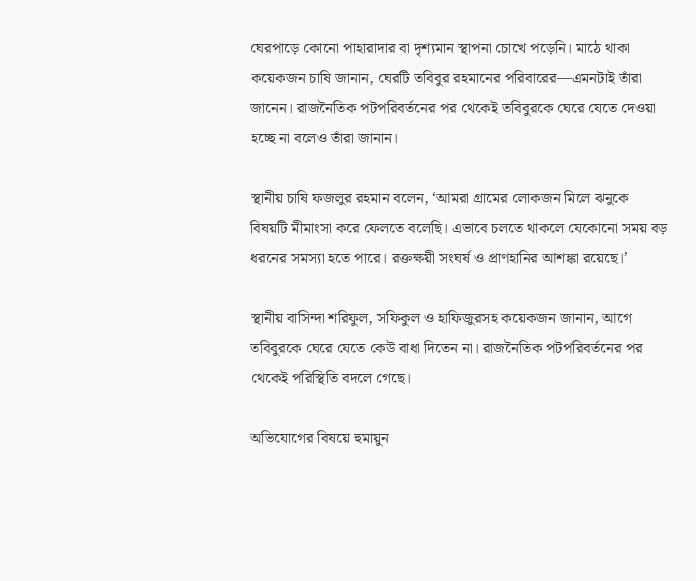ঘেরপাড়ে কোনো পাহারাদার বা দৃশ্যমান স্থাপনা চোখে পড়েনি। মাঠে থাকা কয়েকজন চাষি জানান, ঘেরটি তবিবুর রহমানের পরিবারের—এমনটাই তাঁরা জানেন। রাজনৈতিক পটপরিবর্তনের পর থেকেই তবিবুরকে ঘেরে যেতে দেওয়া হচ্ছে না বলেও তাঁরা জানান।

স্থানীয় চাষি ফজলুর রহমান বলেন, ‘আমরা গ্রামের লোকজন মিলে ঝনুকে বিষয়টি মীমাংসা করে ফেলতে বলেছি। এভাবে চলতে থাকলে যেকোনো সময় বড় ধরনের সমস্যা হতে পারে। রক্তক্ষয়ী সংঘর্ষ ও প্রাণহানির আশঙ্কা রয়েছে।’

স্থানীয় বাসিন্দা শরিফুল, সফিকুল ও হাফিজুরসহ কয়েকজন জানান, আগে তবিবুরকে ঘেরে যেতে কেউ বাধা দিতেন না। রাজনৈতিক পটপরিবর্তনের পর থেকেই পরিস্থিতি বদলে গেছে।

অভিযোগের বিষয়ে হুমায়ুন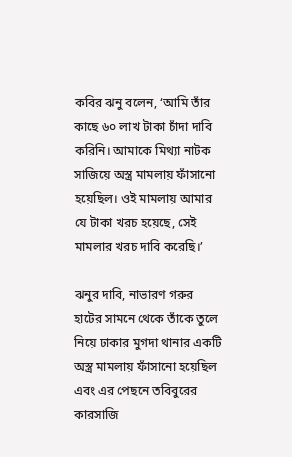কবির ঝনু বলেন, ‘আমি তাঁর কাছে ৬০ লাখ টাকা চাঁদা দাবি করিনি। আমাকে মিথ্যা নাটক সাজিয়ে অস্ত্র মামলায় ফাঁসানো হয়েছিল। ওই মামলায় আমার যে টাকা খরচ হয়েছে, সেই মামলার খরচ দাবি করেছি।’

ঝনুর দাবি, নাভারণ গরুর হাটের সামনে থেকে তাঁকে তুলে নিয়ে ঢাকার মুগদা থানার একটি অস্ত্র মামলায় ফাঁসানো হয়েছিল এবং এর পেছনে তবিবুরের কারসাজি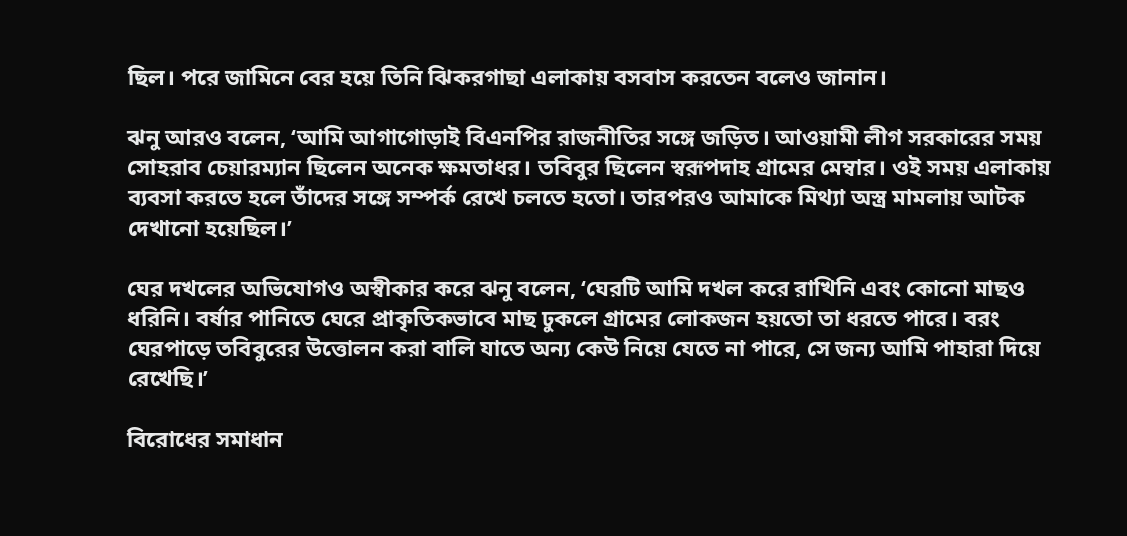ছিল। পরে জামিনে বের হয়ে তিনি ঝিকরগাছা এলাকায় বসবাস করতেন বলেও জানান।

ঝনু আরও বলেন, ‘আমি আগাগোড়াই বিএনপির রাজনীতির সঙ্গে জড়িত। আওয়ামী লীগ সরকারের সময় সোহরাব চেয়ারম্যান ছিলেন অনেক ক্ষমতাধর। তবিবুর ছিলেন স্বরূপদাহ গ্রামের মেম্বার। ওই সময় এলাকায় ব্যবসা করতে হলে তাঁদের সঙ্গে সম্পর্ক রেখে চলতে হতো। তারপরও আমাকে মিথ্যা অস্ত্র মামলায় আটক দেখানো হয়েছিল।’

ঘের দখলের অভিযোগও অস্বীকার করে ঝনু বলেন, ‘ঘেরটি আমি দখল করে রাখিনি এবং কোনো মাছও ধরিনি। বর্ষার পানিতে ঘেরে প্রাকৃতিকভাবে মাছ ঢুকলে গ্রামের লোকজন হয়তো তা ধরতে পারে। বরং ঘেরপাড়ে তবিবুরের উত্তোলন করা বালি যাতে অন্য কেউ নিয়ে যেতে না পারে, সে জন্য আমি পাহারা দিয়ে রেখেছি।’

বিরোধের সমাধান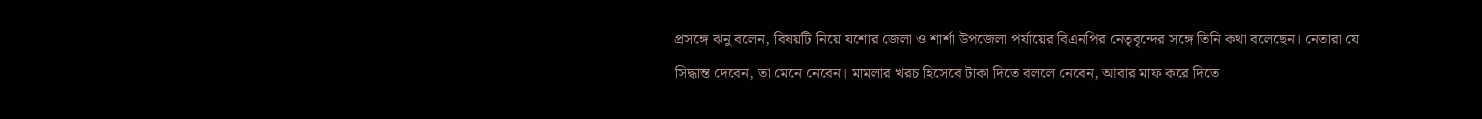প্রসঙ্গে ঝনু বলেন, বিষয়টি নিয়ে যশোর জেলা ও শার্শা উপজেলা পর্যায়ের বিএনপির নেতৃবৃন্দের সঙ্গে তিনি কথা বলেছেন। নেতারা যে সিদ্ধান্ত দেবেন, তা মেনে নেবেন। মামলার খরচ হিসেবে টাকা দিতে বললে নেবেন, আবার মাফ করে দিতে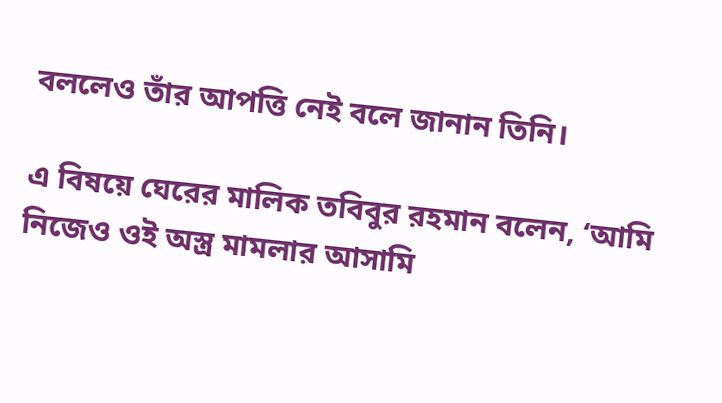বললেও তাঁর আপত্তি নেই বলে জানান তিনি।

এ বিষয়ে ঘেরের মালিক তবিবুর রহমান বলেন, ‘আমি নিজেও ওই অস্ত্র মামলার আসামি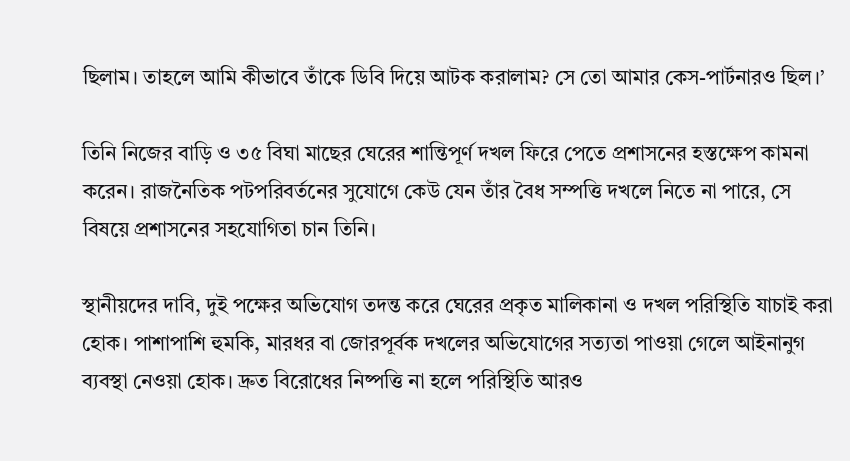ছিলাম। তাহলে আমি কীভাবে তাঁকে ডিবি দিয়ে আটক করালাম? সে তো আমার কেস-পার্টনারও ছিল।’

তিনি নিজের বাড়ি ও ৩৫ বিঘা মাছের ঘেরের শান্তিপূর্ণ দখল ফিরে পেতে প্রশাসনের হস্তক্ষেপ কামনা করেন। রাজনৈতিক পটপরিবর্তনের সুযোগে কেউ যেন তাঁর বৈধ সম্পত্তি দখলে নিতে না পারে, সে বিষয়ে প্রশাসনের সহযোগিতা চান তিনি।

স্থানীয়দের দাবি, দুই পক্ষের অভিযোগ তদন্ত করে ঘেরের প্রকৃত মালিকানা ও দখল পরিস্থিতি যাচাই করা হোক। পাশাপাশি হুমকি, মারধর বা জোরপূর্বক দখলের অভিযোগের সত্যতা পাওয়া গেলে আইনানুগ ব্যবস্থা নেওয়া হোক। দ্রুত বিরোধের নিষ্পত্তি না হলে পরিস্থিতি আরও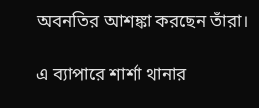অবনতির আশঙ্কা করছেন তাঁরা।

এ ব্যাপারে শার্শা থানার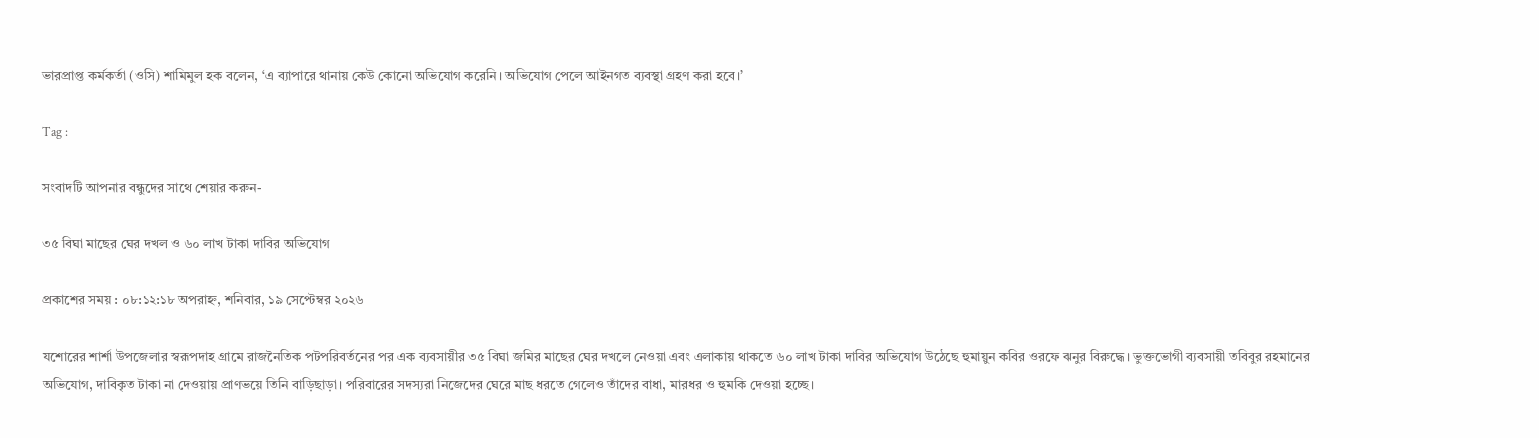ভারপ্রাপ্ত কর্মকর্তা (ওসি) শামিমুল হক বলেন, ‘এ ব্যাপারে থানায় কেউ কোনো অভিযোগ করেনি। অভিযোগ পেলে আইনগত ব্যবস্থা গ্রহণ করা হবে।’

Tag :

সংবাদটি আপনার বন্ধুদের সাথে শেয়ার করুন-

৩৫ বিঘা মাছের ঘের দখল ও ৬০ লাখ টাকা দাবির অভিযোগ

প্রকাশের সময় : ০৮:১২:১৮ অপরাহ্ন, শনিবার, ১৯ সেপ্টেম্বর ২০২৬

যশোরের শার্শা উপজেলার স্বরূপদাহ গ্রামে রাজনৈতিক পটপরিবর্তনের পর এক ব্যবসায়ীর ৩৫ বিঘা জমির মাছের ঘের দখলে নেওয়া এবং এলাকায় থাকতে ৬০ লাখ টাকা দাবির অভিযোগ উঠেছে হুমায়ুন কবির ওরফে ঝনুর বিরুদ্ধে। ভুক্তভোগী ব্যবসায়ী তবিবুর রহমানের অভিযোগ, দাবিকৃত টাকা না দেওয়ায় প্রাণভয়ে তিনি বাড়িছাড়া। পরিবারের সদস্যরা নিজেদের ঘেরে মাছ ধরতে গেলেও তাঁদের বাধা, মারধর ও হুমকি দেওয়া হচ্ছে।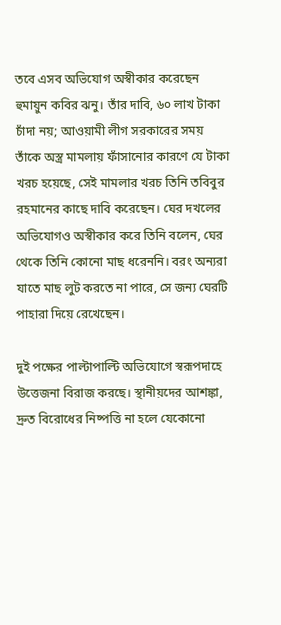তবে এসব অভিযোগ অস্বীকার করেছেন হুমায়ুন কবির ঝনু। তাঁর দাবি, ৬০ লাখ টাকা চাঁদা নয়; আওয়ামী লীগ সরকারের সময় তাঁকে অস্ত্র মামলায় ফাঁসানোর কারণে যে টাকা খরচ হয়েছে, সেই মামলার খরচ তিনি তবিবুর রহমানের কাছে দাবি করেছেন। ঘের দখলের অভিযোগও অস্বীকার করে তিনি বলেন, ঘের থেকে তিনি কোনো মাছ ধরেননি। বরং অন্যরা যাতে মাছ লুট করতে না পারে, সে জন্য ঘেরটি পাহারা দিয়ে রেখেছেন।

দুই পক্ষের পাল্টাপাল্টি অভিযোগে স্বরূপদাহে উত্তেজনা বিরাজ করছে। স্থানীয়দের আশঙ্কা, দ্রুত বিরোধের নিষ্পত্তি না হলে যেকোনো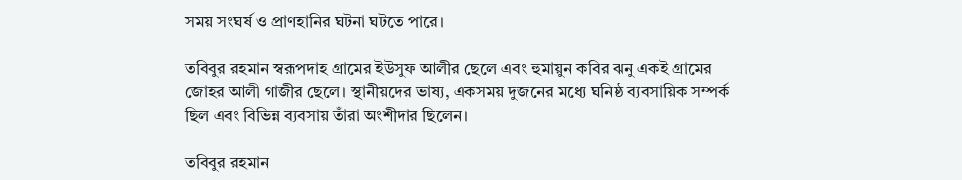সময় সংঘর্ষ ও প্রাণহানির ঘটনা ঘটতে পারে।

তবিবুর রহমান স্বরূপদাহ গ্রামের ইউসুফ আলীর ছেলে এবং হুমায়ুন কবির ঝনু একই গ্রামের জোহর আলী গাজীর ছেলে। স্থানীয়দের ভাষ্য, একসময় দুজনের মধ্যে ঘনিষ্ঠ ব্যবসায়িক সম্পর্ক ছিল এবং বিভিন্ন ব্যবসায় তাঁরা অংশীদার ছিলেন।

তবিবুর রহমান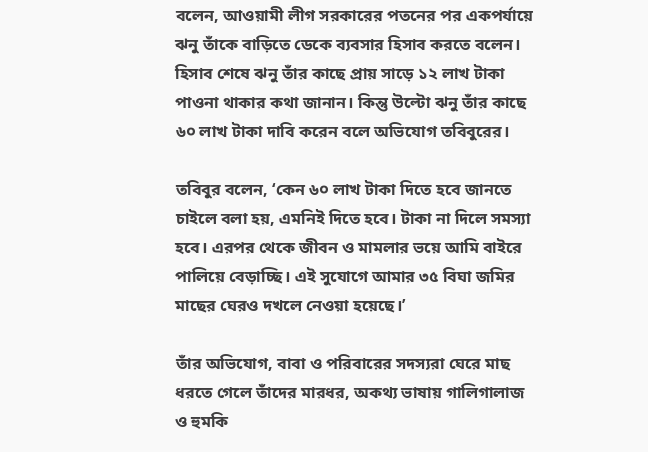বলেন, আওয়ামী লীগ সরকারের পতনের পর একপর্যায়ে ঝনু তাঁকে বাড়িতে ডেকে ব্যবসার হিসাব করতে বলেন। হিসাব শেষে ঝনু তাঁর কাছে প্রায় সাড়ে ১২ লাখ টাকা পাওনা থাকার কথা জানান। কিন্তু উল্টো ঝনু তাঁর কাছে ৬০ লাখ টাকা দাবি করেন বলে অভিযোগ তবিবুরের।

তবিবুর বলেন, ‘কেন ৬০ লাখ টাকা দিতে হবে জানতে চাইলে বলা হয়, এমনিই দিতে হবে। টাকা না দিলে সমস্যা হবে। এরপর থেকে জীবন ও মামলার ভয়ে আমি বাইরে পালিয়ে বেড়াচ্ছি। এই সুযোগে আমার ৩৫ বিঘা জমির মাছের ঘেরও দখলে নেওয়া হয়েছে।’

তাঁর অভিযোগ, বাবা ও পরিবারের সদস্যরা ঘেরে মাছ ধরতে গেলে তাঁদের মারধর, অকথ্য ভাষায় গালিগালাজ ও হুমকি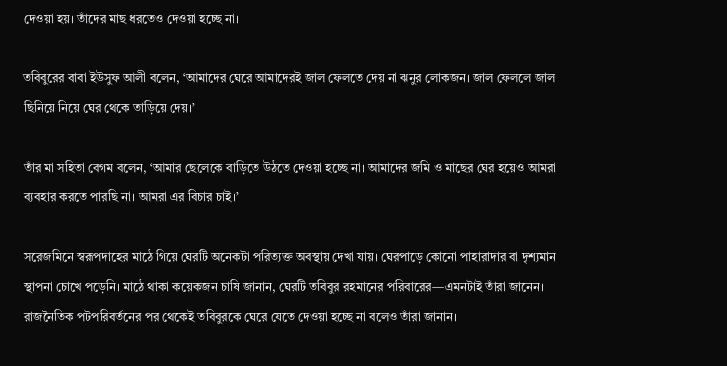দেওয়া হয়। তাঁদের মাছ ধরতেও দেওয়া হচ্ছে না।

তবিবুরের বাবা ইউসুফ আলী বলেন, ‘আমাদের ঘেরে আমাদেরই জাল ফেলতে দেয় না ঝনুর লোকজন। জাল ফেললে জাল ছিনিয়ে নিয়ে ঘের থেকে তাড়িয়ে দেয়।’

তাঁর মা সহিতা বেগম বলেন, ‘আমার ছেলেকে বাড়িতে উঠতে দেওয়া হচ্ছে না। আমাদের জমি ও মাছের ঘের হয়েও আমরা ব্যবহার করতে পারছি না। আমরা এর বিচার চাই।’

সরেজমিনে স্বরূপদাহের মাঠে গিয়ে ঘেরটি অনেকটা পরিত্যক্ত অবস্থায় দেখা যায়। ঘেরপাড়ে কোনো পাহারাদার বা দৃশ্যমান স্থাপনা চোখে পড়েনি। মাঠে থাকা কয়েকজন চাষি জানান, ঘেরটি তবিবুর রহমানের পরিবারের—এমনটাই তাঁরা জানেন। রাজনৈতিক পটপরিবর্তনের পর থেকেই তবিবুরকে ঘেরে যেতে দেওয়া হচ্ছে না বলেও তাঁরা জানান।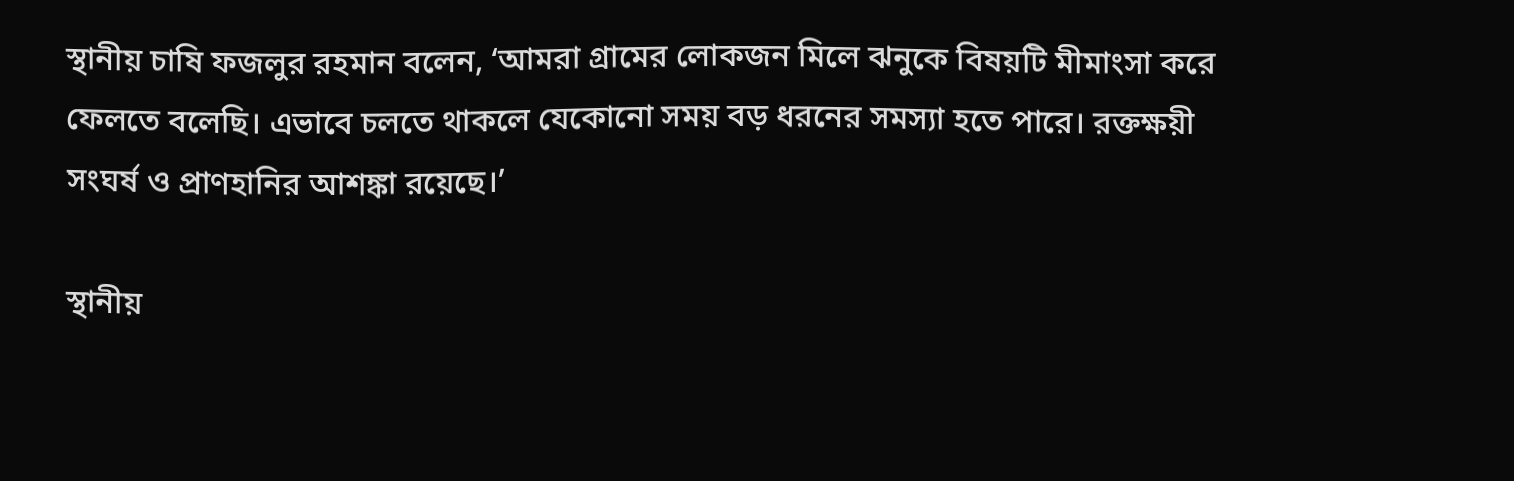স্থানীয় চাষি ফজলুর রহমান বলেন, ‘আমরা গ্রামের লোকজন মিলে ঝনুকে বিষয়টি মীমাংসা করে ফেলতে বলেছি। এভাবে চলতে থাকলে যেকোনো সময় বড় ধরনের সমস্যা হতে পারে। রক্তক্ষয়ী সংঘর্ষ ও প্রাণহানির আশঙ্কা রয়েছে।’

স্থানীয়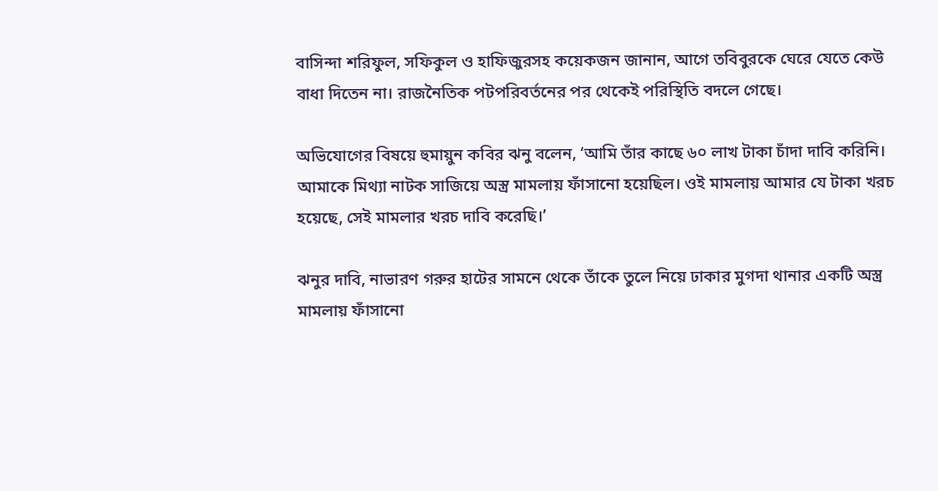বাসিন্দা শরিফুল, সফিকুল ও হাফিজুরসহ কয়েকজন জানান, আগে তবিবুরকে ঘেরে যেতে কেউ বাধা দিতেন না। রাজনৈতিক পটপরিবর্তনের পর থেকেই পরিস্থিতি বদলে গেছে।

অভিযোগের বিষয়ে হুমায়ুন কবির ঝনু বলেন, ‘আমি তাঁর কাছে ৬০ লাখ টাকা চাঁদা দাবি করিনি। আমাকে মিথ্যা নাটক সাজিয়ে অস্ত্র মামলায় ফাঁসানো হয়েছিল। ওই মামলায় আমার যে টাকা খরচ হয়েছে, সেই মামলার খরচ দাবি করেছি।’

ঝনুর দাবি, নাভারণ গরুর হাটের সামনে থেকে তাঁকে তুলে নিয়ে ঢাকার মুগদা থানার একটি অস্ত্র মামলায় ফাঁসানো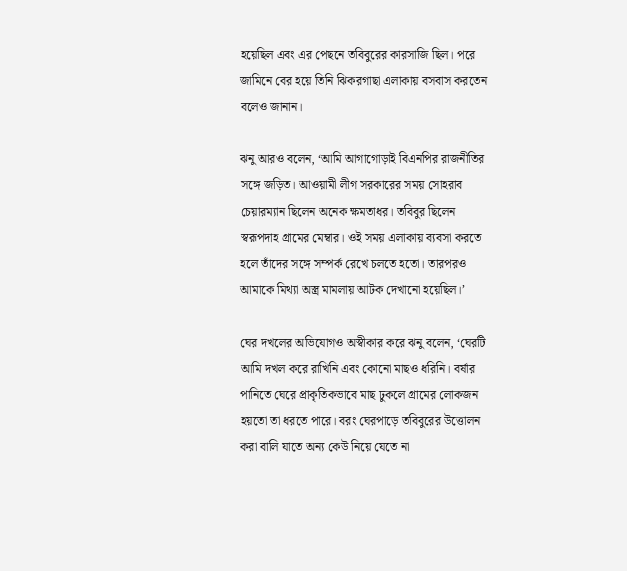হয়েছিল এবং এর পেছনে তবিবুরের কারসাজি ছিল। পরে জামিনে বের হয়ে তিনি ঝিকরগাছা এলাকায় বসবাস করতেন বলেও জানান।

ঝনু আরও বলেন, ‘আমি আগাগোড়াই বিএনপির রাজনীতির সঙ্গে জড়িত। আওয়ামী লীগ সরকারের সময় সোহরাব চেয়ারম্যান ছিলেন অনেক ক্ষমতাধর। তবিবুর ছিলেন স্বরূপদাহ গ্রামের মেম্বার। ওই সময় এলাকায় ব্যবসা করতে হলে তাঁদের সঙ্গে সম্পর্ক রেখে চলতে হতো। তারপরও আমাকে মিথ্যা অস্ত্র মামলায় আটক দেখানো হয়েছিল।’

ঘের দখলের অভিযোগও অস্বীকার করে ঝনু বলেন, ‘ঘেরটি আমি দখল করে রাখিনি এবং কোনো মাছও ধরিনি। বর্ষার পানিতে ঘেরে প্রাকৃতিকভাবে মাছ ঢুকলে গ্রামের লোকজন হয়তো তা ধরতে পারে। বরং ঘেরপাড়ে তবিবুরের উত্তোলন করা বালি যাতে অন্য কেউ নিয়ে যেতে না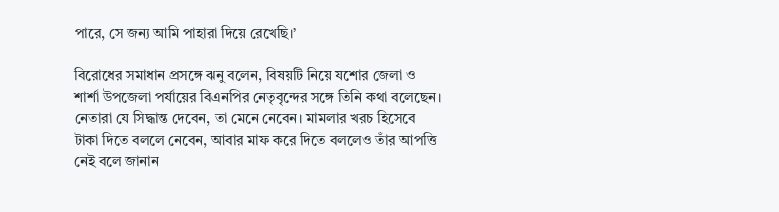পারে, সে জন্য আমি পাহারা দিয়ে রেখেছি।’

বিরোধের সমাধান প্রসঙ্গে ঝনু বলেন, বিষয়টি নিয়ে যশোর জেলা ও শার্শা উপজেলা পর্যায়ের বিএনপির নেতৃবৃন্দের সঙ্গে তিনি কথা বলেছেন। নেতারা যে সিদ্ধান্ত দেবেন, তা মেনে নেবেন। মামলার খরচ হিসেবে টাকা দিতে বললে নেবেন, আবার মাফ করে দিতে বললেও তাঁর আপত্তি নেই বলে জানান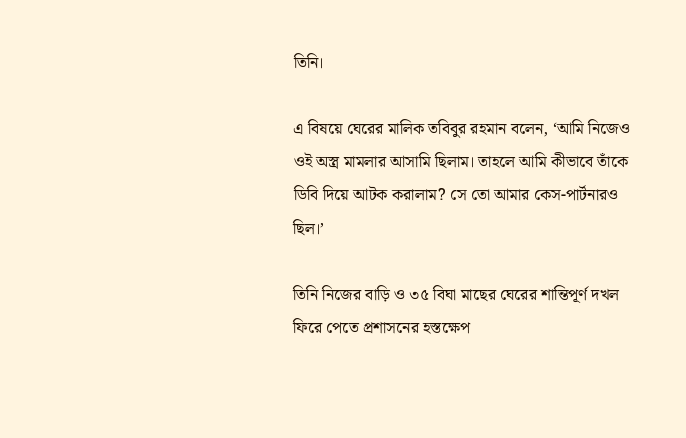তিনি।

এ বিষয়ে ঘেরের মালিক তবিবুর রহমান বলেন, ‘আমি নিজেও ওই অস্ত্র মামলার আসামি ছিলাম। তাহলে আমি কীভাবে তাঁকে ডিবি দিয়ে আটক করালাম? সে তো আমার কেস-পার্টনারও ছিল।’

তিনি নিজের বাড়ি ও ৩৫ বিঘা মাছের ঘেরের শান্তিপূর্ণ দখল ফিরে পেতে প্রশাসনের হস্তক্ষেপ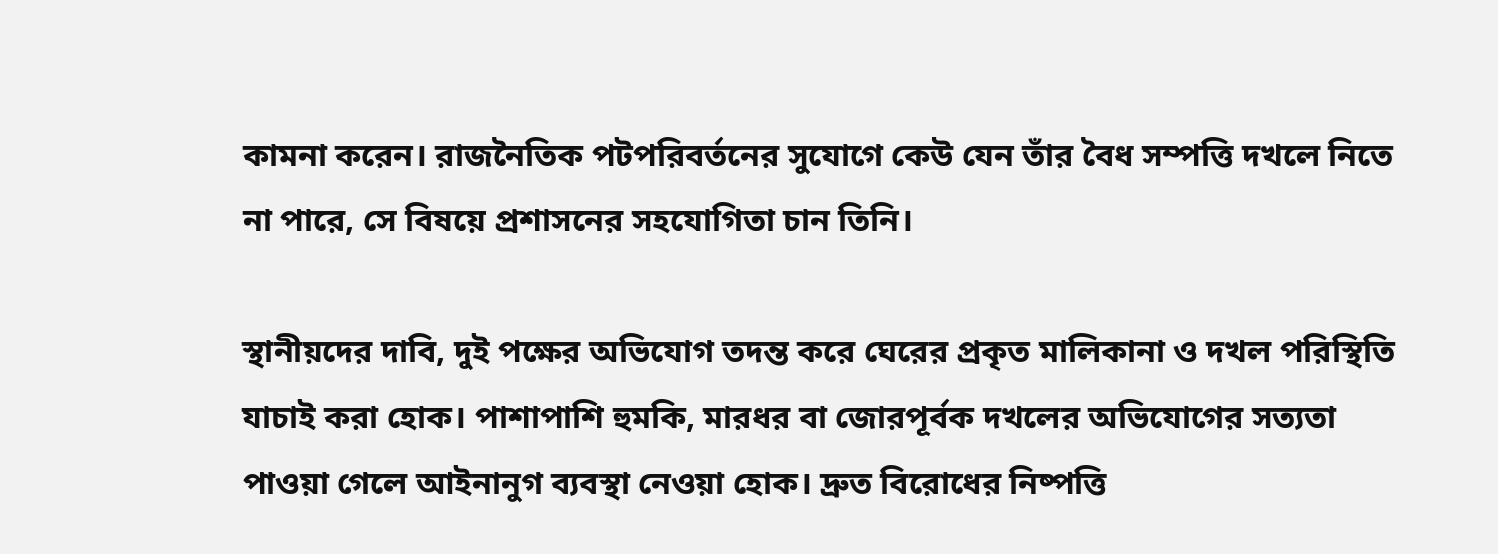কামনা করেন। রাজনৈতিক পটপরিবর্তনের সুযোগে কেউ যেন তাঁর বৈধ সম্পত্তি দখলে নিতে না পারে, সে বিষয়ে প্রশাসনের সহযোগিতা চান তিনি।

স্থানীয়দের দাবি, দুই পক্ষের অভিযোগ তদন্ত করে ঘেরের প্রকৃত মালিকানা ও দখল পরিস্থিতি যাচাই করা হোক। পাশাপাশি হুমকি, মারধর বা জোরপূর্বক দখলের অভিযোগের সত্যতা পাওয়া গেলে আইনানুগ ব্যবস্থা নেওয়া হোক। দ্রুত বিরোধের নিষ্পত্তি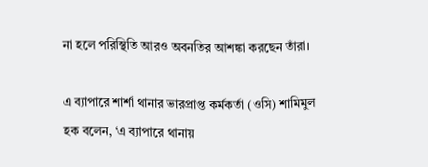না হলে পরিস্থিতি আরও অবনতির আশঙ্কা করছেন তাঁরা।

এ ব্যাপারে শার্শা থানার ভারপ্রাপ্ত কর্মকর্তা (ওসি) শামিমুল হক বলেন, ‘এ ব্যাপারে থানায়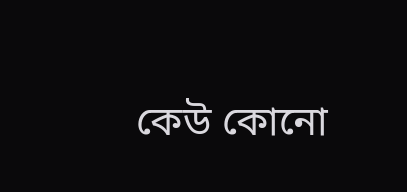কেউ কোনো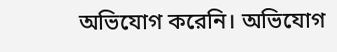অভিযোগ করেনি। অভিযোগ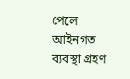পেলে আইনগত ব্যবস্থা গ্রহণ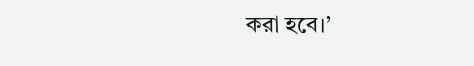করা হবে।’